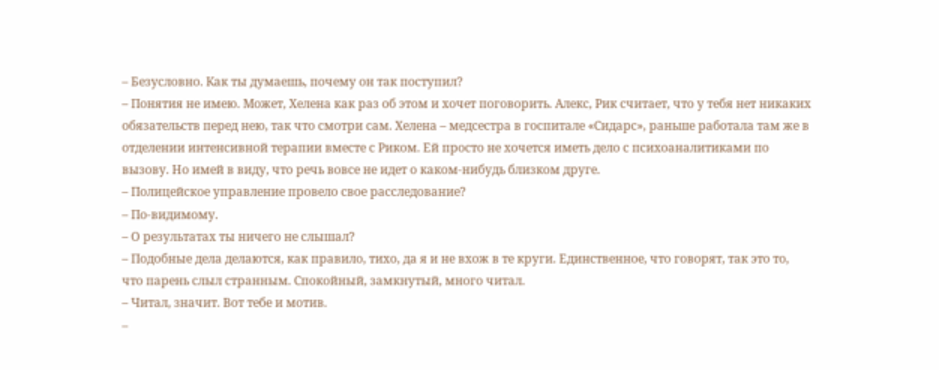– Безусловно. Как ты думаешь, почему он так поступил?
– Понятия не имею. Может, Хелена как раз об этом и хочет поговорить. Алекс, Рик считает, что у тебя нет никаких обязательств перед нею, так что смотри сам. Хелена – медсестра в госпитале «Сидарс», раньше работала там же в отделении интенсивной терапии вместе с Риком. Ей просто не хочется иметь дело с психоаналитиками по вызову. Но имей в виду, что речь вовсе не идет о каком-нибудь близком друге.
– Полицейское управление провело свое расследование?
– По-видимому.
– О результатах ты ничего не слышал?
– Подобные дела делаются, как правило, тихо, да я и не вхож в те круги. Единственное, что говорят, так это то, что парень слыл странным. Спокойный, замкнутый, много читал.
– Читал, значит. Вот тебе и мотив.
–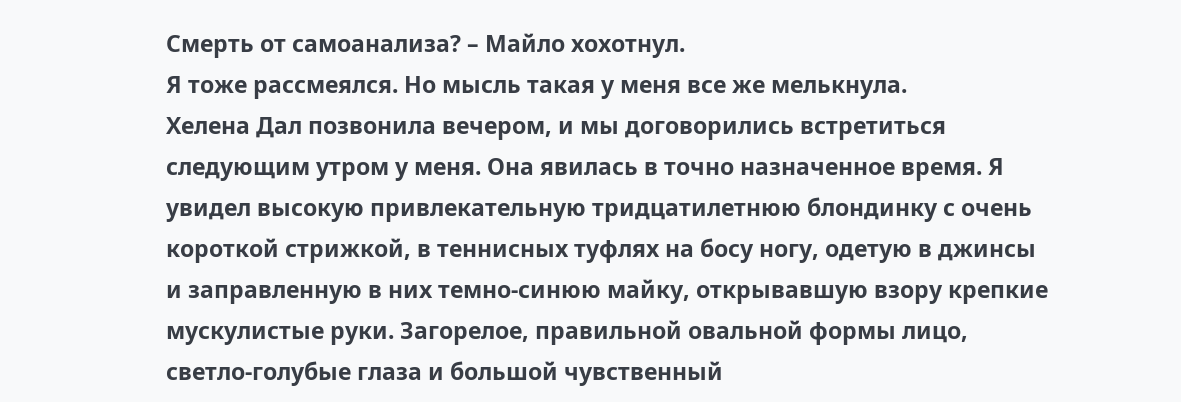Смерть от самоанализа? – Майло хохотнул.
Я тоже рассмеялся. Но мысль такая у меня все же мелькнула.
Хелена Дал позвонила вечером, и мы договорились встретиться следующим утром у меня. Она явилась в точно назначенное время. Я увидел высокую привлекательную тридцатилетнюю блондинку с очень короткой стрижкой, в теннисных туфлях на босу ногу, одетую в джинсы и заправленную в них темно-синюю майку, открывавшую взору крепкие мускулистые руки. Загорелое, правильной овальной формы лицо, светло-голубые глаза и большой чувственный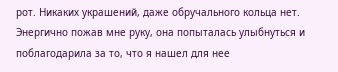рот. Никаких украшений, даже обручального кольца нет. Энергично пожав мне руку, она попыталась улыбнуться и поблагодарила за то, что я нашел для нее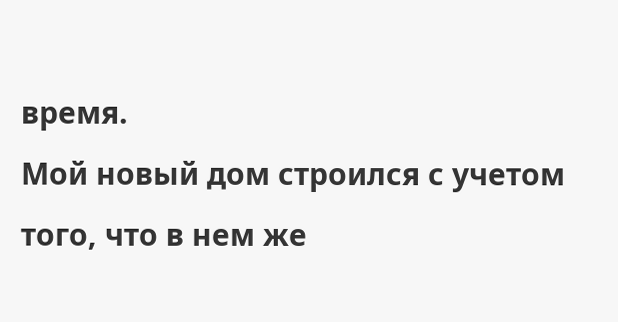время.
Мой новый дом строился с учетом того, что в нем же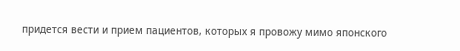придется вести и прием пациентов, которых я провожу мимо японского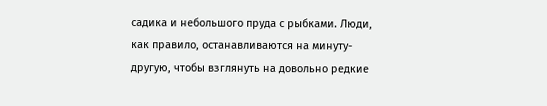садика и небольшого пруда с рыбками. Люди, как правило, останавливаются на минуту-другую, чтобы взглянуть на довольно редкие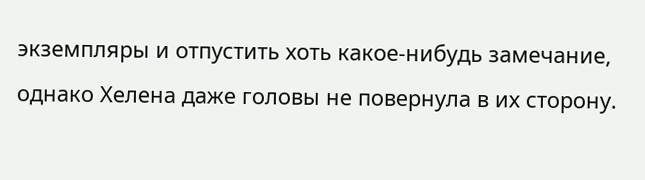экземпляры и отпустить хоть какое-нибудь замечание, однако Хелена даже головы не повернула в их сторону.